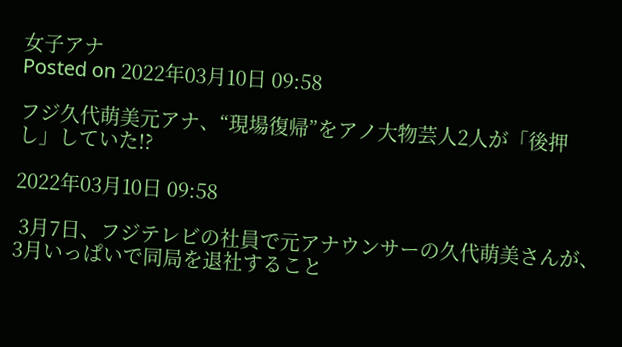女子アナ
Posted on 2022年03月10日 09:58

フジ久代萌美元アナ、“現場復帰”をアノ大物芸人2人が「後押し」していた!?

2022年03月10日 09:58

 3月7日、フジテレビの社員で元アナウンサーの久代萌美さんが、3月いっぱいで同局を退社すること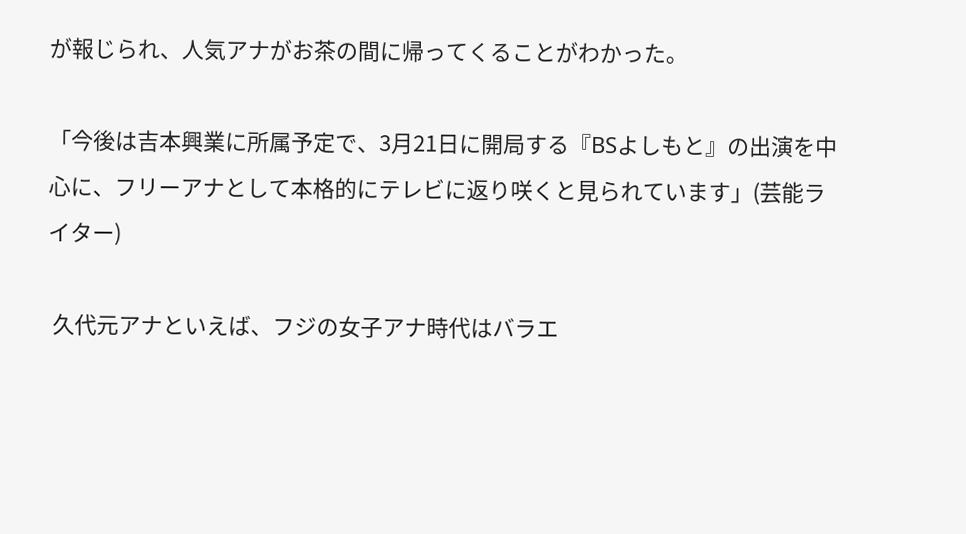が報じられ、人気アナがお茶の間に帰ってくることがわかった。

「今後は吉本興業に所属予定で、3月21日に開局する『BSよしもと』の出演を中心に、フリーアナとして本格的にテレビに返り咲くと見られています」(芸能ライター)

 久代元アナといえば、フジの女子アナ時代はバラエ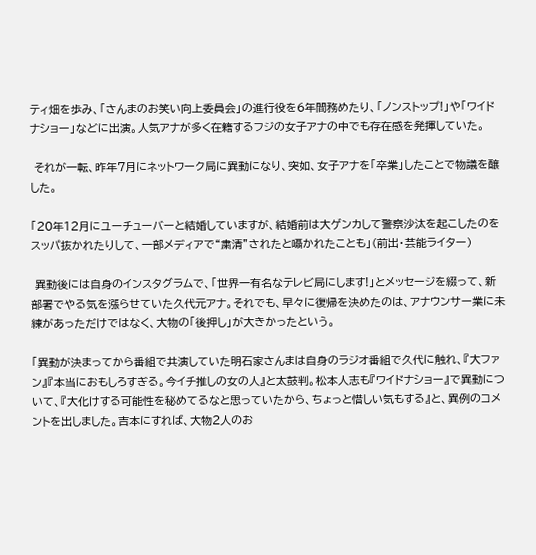ティ畑を歩み、「さんまのお笑い向上委員会」の進行役を6年間務めたり、「ノンストップ!」や「ワイドナショー」などに出演。人気アナが多く在籍するフジの女子アナの中でも存在感を発揮していた。

 それが一転、昨年7月にネットワーク局に異動になり、突如、女子アナを「卒業」したことで物議を醸した。

「20年12月にユーチューバーと結婚していますが、結婚前は大ゲンカして警察沙汰を起こしたのをスッパ抜かれたりして、一部メディアで“粛清”されたと囁かれたことも」(前出・芸能ライター)

 異動後には自身のインスタグラムで、「世界一有名なテレビ局にします!」とメッセージを綴って、新部署でやる気を漲らせていた久代元アナ。それでも、早々に復帰を決めたのは、アナウンサー業に未練があっただけではなく、大物の「後押し」が大きかったという。

「異動が決まってから番組で共演していた明石家さんまは自身のラジオ番組で久代に触れ、『大ファン』『本当におもしろすぎる。今イチ推しの女の人』と太鼓判。松本人志も『ワイドナショー』で異動について、『大化けする可能性を秘めてるなと思っていたから、ちょっと惜しい気もする』と、異例のコメントを出しました。吉本にすれば、大物2人のお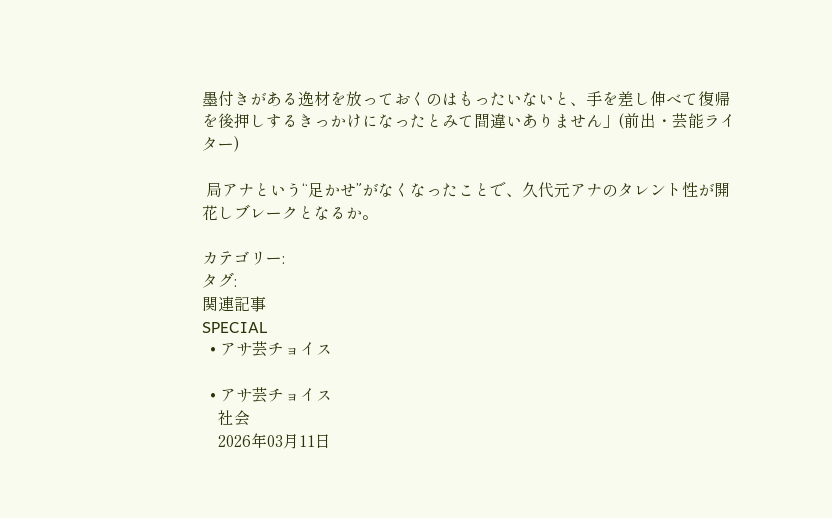墨付きがある逸材を放っておくのはもったいないと、手を差し伸べて復帰を後押しするきっかけになったとみて間違いありません」(前出・芸能ライター)

 局アナという“足かせ”がなくなったことで、久代元アナのタレント性が開花しブレークとなるか。

カテゴリー:
タグ:
関連記事
SPECIAL
  • アサ芸チョイス

  • アサ芸チョイス
    社会
    2026年03月11日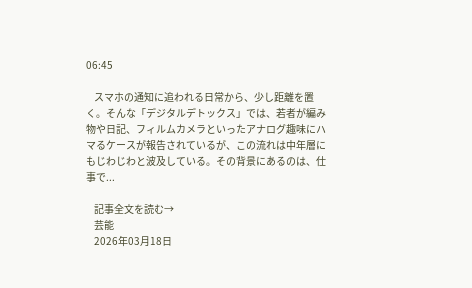06:45

    スマホの通知に追われる日常から、少し距離を置く。そんな「デジタルデトックス」では、若者が編み物や日記、フィルムカメラといったアナログ趣味にハマるケースが報告されているが、この流れは中年層にもじわじわと波及している。その背景にあるのは、仕事で...

    記事全文を読む→
    芸能
    2026年03月18日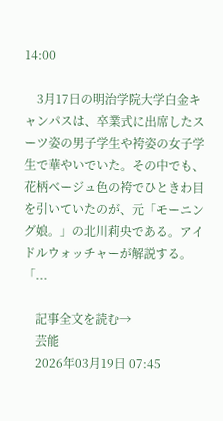14:00

    3月17日の明治学院大学白金キャンパスは、卒業式に出席したスーツ姿の男子学生や袴姿の女子学生で華やいでいた。その中でも、花柄ベージュ色の袴でひときわ目を引いていたのが、元「モーニング娘。」の北川莉央である。アイドルウォッチャーが解説する。「...

    記事全文を読む→
    芸能
    2026年03月19日 07:45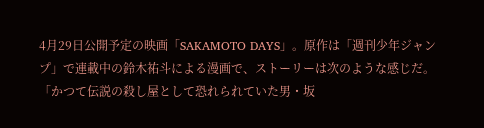4月29日公開予定の映画「SAKAMOTO DAYS」。原作は「週刊少年ジャンプ」で連載中の鈴木祐斗による漫画で、ストーリーは次のような感じだ。「かつて伝説の殺し屋として恐れられていた男・坂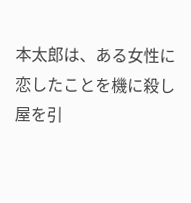本太郎は、ある女性に恋したことを機に殺し屋を引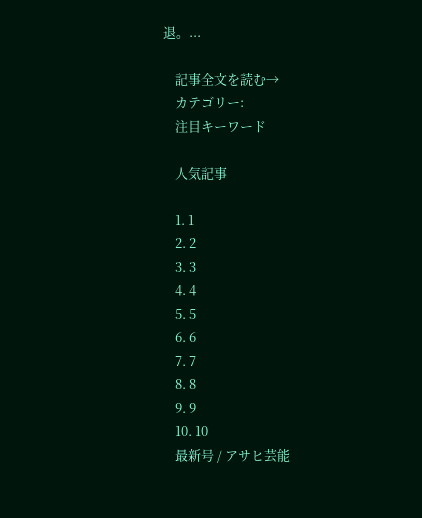退。...

    記事全文を読む→
    カテゴリー:
    注目キーワード

    人気記事

    1. 1
    2. 2
    3. 3
    4. 4
    5. 5
    6. 6
    7. 7
    8. 8
    9. 9
    10. 10
    最新号 / アサヒ芸能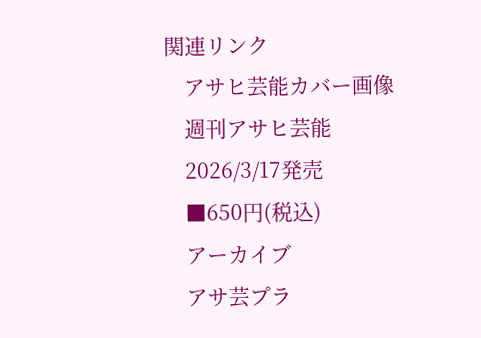関連リンク
    アサヒ芸能カバー画像
    週刊アサヒ芸能
    2026/3/17発売
    ■650円(税込)
    アーカイブ
    アサ芸プラ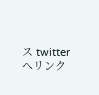ス twitterへリンク